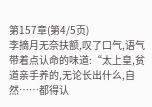第157章(第4/5页)
李摘月无奈扶额,叹了口气,语气带着点认命的味道:“太上皇,贫道亲手养的,无论长出什么,自然……都得认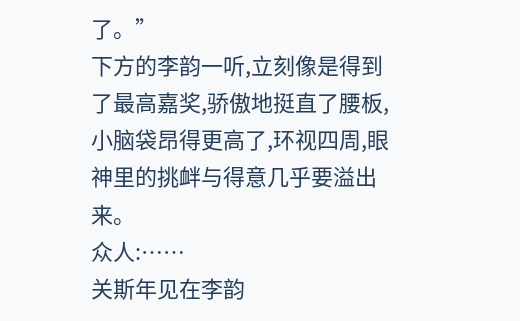了。”
下方的李韵一听,立刻像是得到了最高嘉奖,骄傲地挺直了腰板,小脑袋昂得更高了,环视四周,眼神里的挑衅与得意几乎要溢出来。
众人:……
关斯年见在李韵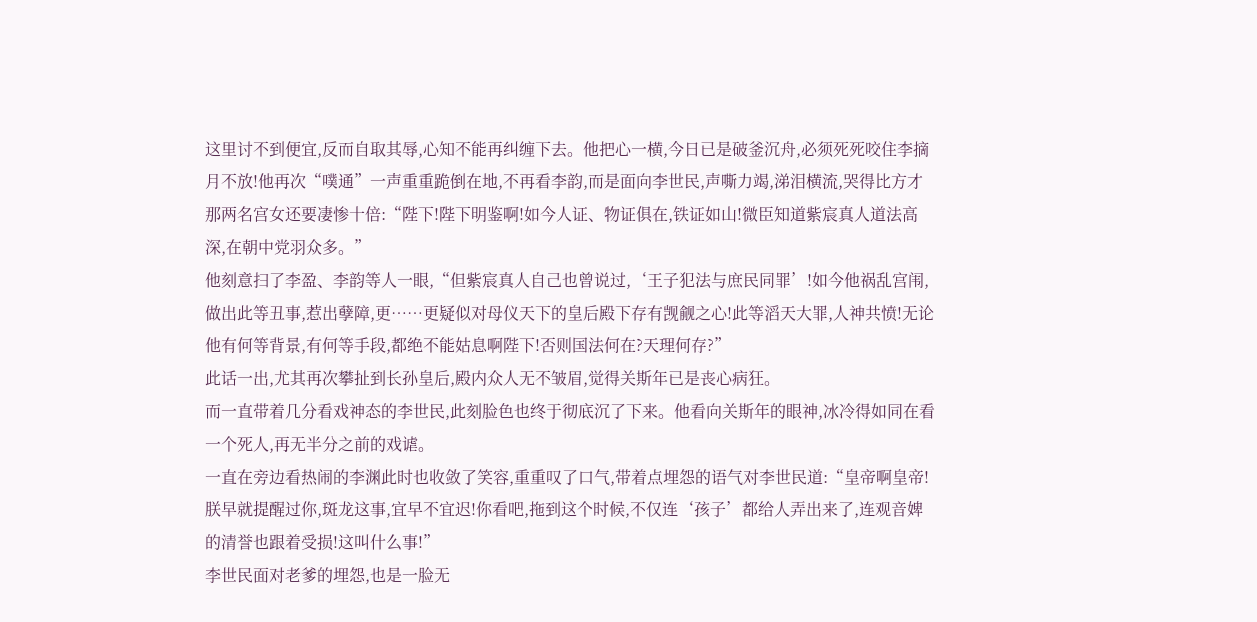这里讨不到便宜,反而自取其辱,心知不能再纠缠下去。他把心一横,今日已是破釜沉舟,必须死死咬住李摘月不放!他再次“噗通”一声重重跪倒在地,不再看李韵,而是面向李世民,声嘶力竭,涕泪横流,哭得比方才那两名宫女还要凄惨十倍:“陛下!陛下明鉴啊!如今人证、物证俱在,铁证如山!微臣知道紫宸真人道法高深,在朝中党羽众多。”
他刻意扫了李盈、李韵等人一眼,“但紫宸真人自己也曾说过,‘王子犯法与庶民同罪’!如今他祸乱宫闱,做出此等丑事,惹出孽障,更……更疑似对母仪天下的皇后殿下存有觊觎之心!此等滔天大罪,人神共愤!无论他有何等背景,有何等手段,都绝不能姑息啊陛下!否则国法何在?天理何存?”
此话一出,尤其再次攀扯到长孙皇后,殿内众人无不皱眉,觉得关斯年已是丧心病狂。
而一直带着几分看戏神态的李世民,此刻脸色也终于彻底沉了下来。他看向关斯年的眼神,冰冷得如同在看一个死人,再无半分之前的戏谑。
一直在旁边看热闹的李渊此时也收敛了笑容,重重叹了口气,带着点埋怨的语气对李世民道:“皇帝啊皇帝!朕早就提醒过你,斑龙这事,宜早不宜迟!你看吧,拖到这个时候,不仅连‘孩子’都给人弄出来了,连观音婢的清誉也跟着受损!这叫什么事!”
李世民面对老爹的埋怨,也是一脸无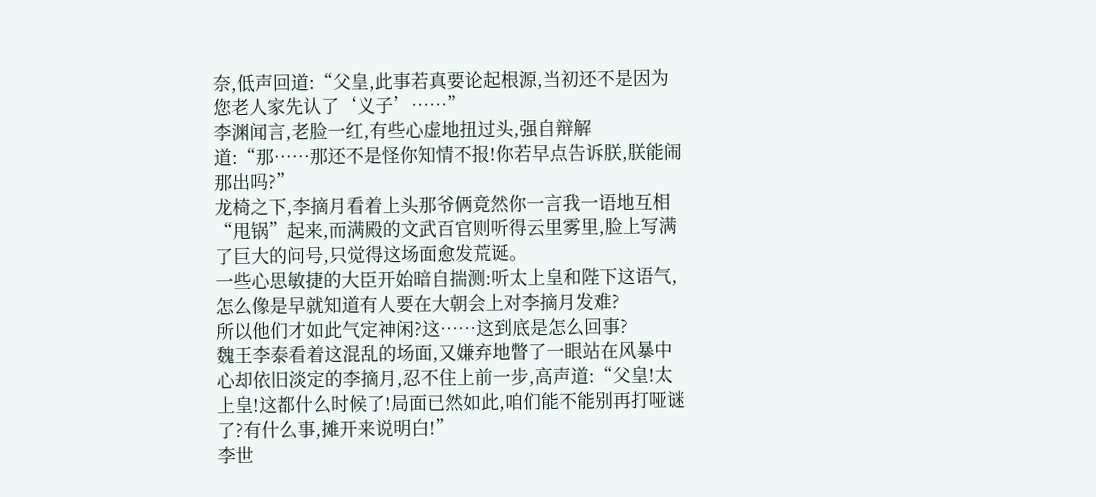奈,低声回道:“父皇,此事若真要论起根源,当初还不是因为您老人家先认了‘义子’……”
李渊闻言,老脸一红,有些心虚地扭过头,强自辩解道:“那……那还不是怪你知情不报!你若早点告诉朕,朕能闹那出吗?”
龙椅之下,李摘月看着上头那爷俩竟然你一言我一语地互相“甩锅”起来,而满殿的文武百官则听得云里雾里,脸上写满了巨大的问号,只觉得这场面愈发荒诞。
一些心思敏捷的大臣开始暗自揣测:听太上皇和陛下这语气,怎么像是早就知道有人要在大朝会上对李摘月发难?
所以他们才如此气定神闲?这……这到底是怎么回事?
魏王李泰看着这混乱的场面,又嫌弃地瞥了一眼站在风暴中心却依旧淡定的李摘月,忍不住上前一步,高声道:“父皇!太上皇!这都什么时候了!局面已然如此,咱们能不能别再打哑谜了?有什么事,摊开来说明白!”
李世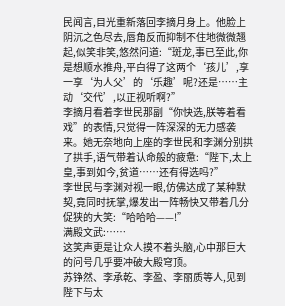民闻言,目光重新落回李摘月身上。他脸上阴沉之色尽去,唇角反而抑制不住地微微翘起,似笑非笑,悠然问道:“斑龙,事已至此,你是想顺水推舟,平白得了这两个‘孩儿’,享一享‘为人父’的‘乐趣’呢?还是……主动‘交代’,以正视听啊?”
李摘月看着李世民那副“你快选,朕等着看戏”的表情,只觉得一阵深深的无力感袭来。她无奈地向上座的李世民和李渊分别拱了拱手,语气带着认命般的疲惫:“陛下,太上皇,事到如今,贫道……还有得选吗?”
李世民与李渊对视一眼,仿佛达成了某种默契,竟同时抚掌,爆发出一阵畅快又带着几分促狭的大笑:“哈哈哈——!”
满殿文武:……
这笑声更是让众人摸不着头脑,心中那巨大的问号几乎要冲破大殿穹顶。
苏铮然、李承乾、李盈、李丽质等人,见到陛下与太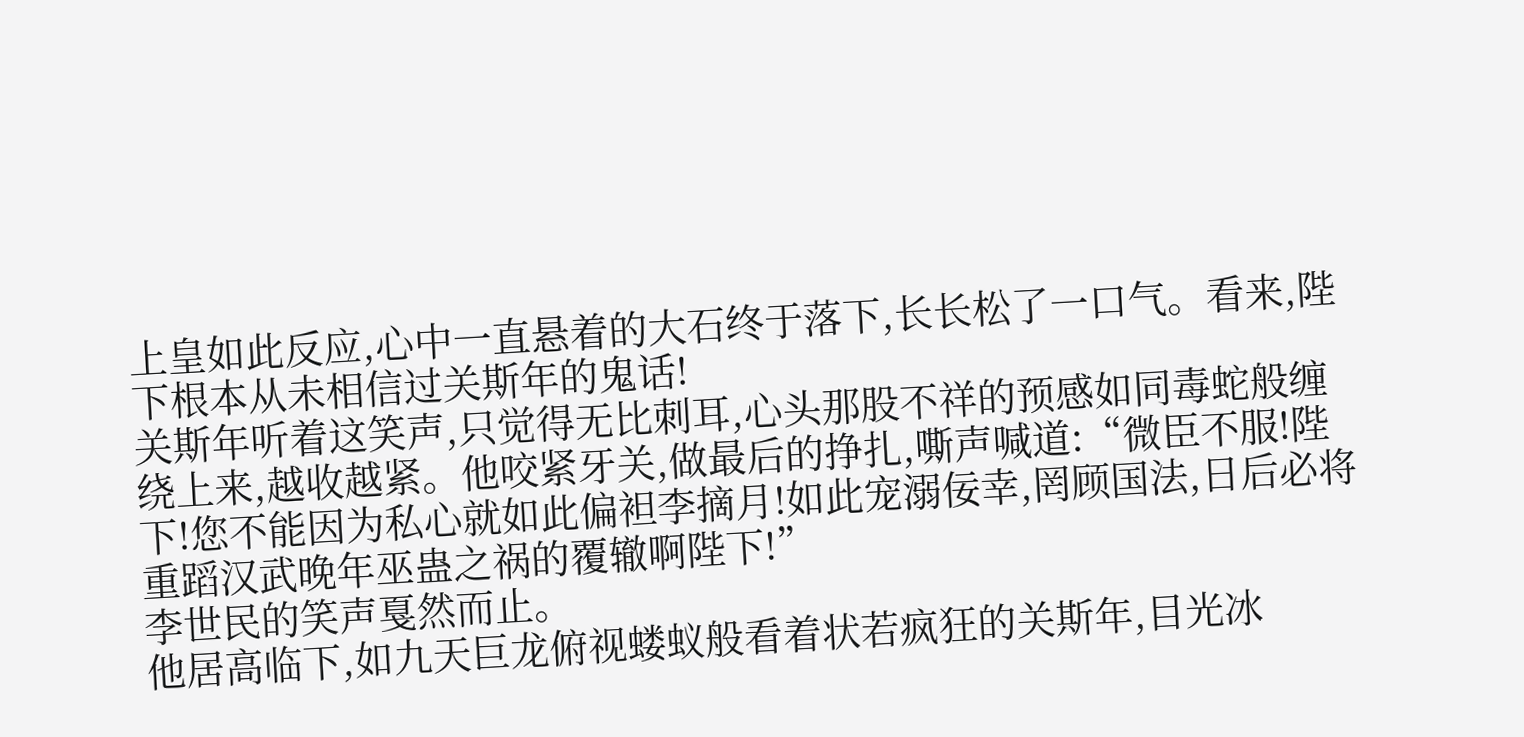上皇如此反应,心中一直悬着的大石终于落下,长长松了一口气。看来,陛下根本从未相信过关斯年的鬼话!
关斯年听着这笑声,只觉得无比刺耳,心头那股不祥的预感如同毒蛇般缠绕上来,越收越紧。他咬紧牙关,做最后的挣扎,嘶声喊道:“微臣不服!陛下!您不能因为私心就如此偏袒李摘月!如此宠溺佞幸,罔顾国法,日后必将重蹈汉武晚年巫蛊之祸的覆辙啊陛下!”
李世民的笑声戛然而止。
他居高临下,如九天巨龙俯视蝼蚁般看着状若疯狂的关斯年,目光冰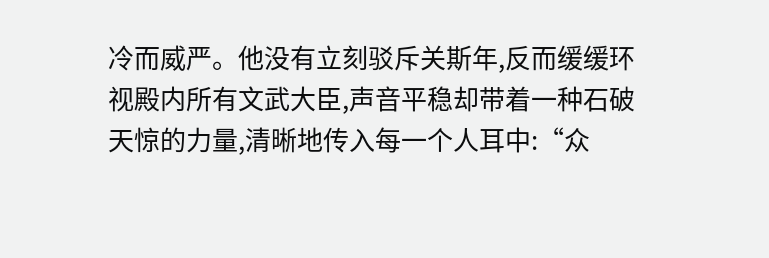冷而威严。他没有立刻驳斥关斯年,反而缓缓环视殿内所有文武大臣,声音平稳却带着一种石破天惊的力量,清晰地传入每一个人耳中:“众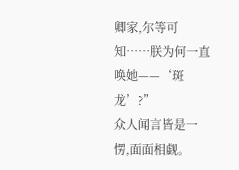卿家,尔等可知……朕为何一直唤她——‘斑龙’?”
众人闻言皆是一愣,面面相觑。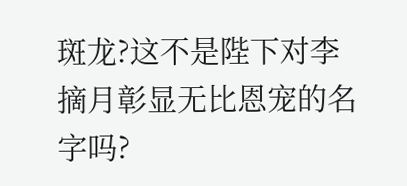斑龙?这不是陛下对李摘月彰显无比恩宠的名字吗?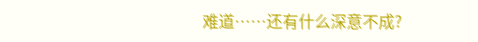难道……还有什么深意不成?